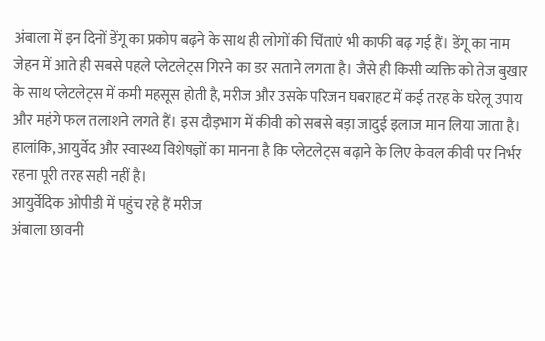अंबाला में इन दिनों डेंगू का प्रकोप बढ़ने के साथ ही लोगों की चिंताएं भी काफी बढ़ गई हैं। डेंगू का नाम जेहन में आते ही सबसे पहले प्लेटलेट्स गिरने का डर सताने लगता है। जैसे ही किसी व्यक्ति को तेज बुखार के साथ प्लेटलेट्स में कमी महसूस होती है, मरीज और उसके परिजन घबराहट में कई तरह के घरेलू उपाय और महंगे फल तलाशने लगते हैं। इस दौड़भाग में कीवी को सबसे बड़ा जादुई इलाज मान लिया जाता है। हालांकि, आयुर्वेद और स्वास्थ्य विशेषज्ञों का मानना है कि प्लेटलेट्स बढ़ाने के लिए केवल कीवी पर निर्भर रहना पूरी तरह सही नहीं है।
आयुर्वेदिक ओपीडी में पहुंच रहे हैं मरीज
अंबाला छावनी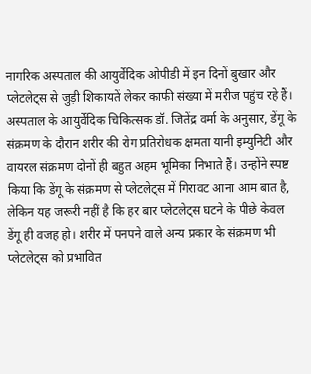नागरिक अस्पताल की आयुर्वेदिक ओपीडी में इन दिनों बुखार और प्लेटलेट्स से जुड़ी शिकायतें लेकर काफी संख्या में मरीज पहुंच रहे हैं। अस्पताल के आयुर्वेदिक चिकित्सक डॉ. जितेंद्र वर्मा के अनुसार, डेंगू के संक्रमण के दौरान शरीर की रोग प्रतिरोधक क्षमता यानी इम्युनिटी और वायरल संक्रमण दोनों ही बहुत अहम भूमिका निभाते हैं। उन्होंने स्पष्ट किया कि डेंगू के संक्रमण से प्लेटलेट्स में गिरावट आना आम बात है, लेकिन यह जरूरी नहीं है कि हर बार प्लेटलेट्स घटने के पीछे केवल डेंगू ही वजह हो। शरीर में पनपने वाले अन्य प्रकार के संक्रमण भी प्लेटलेट्स को प्रभावित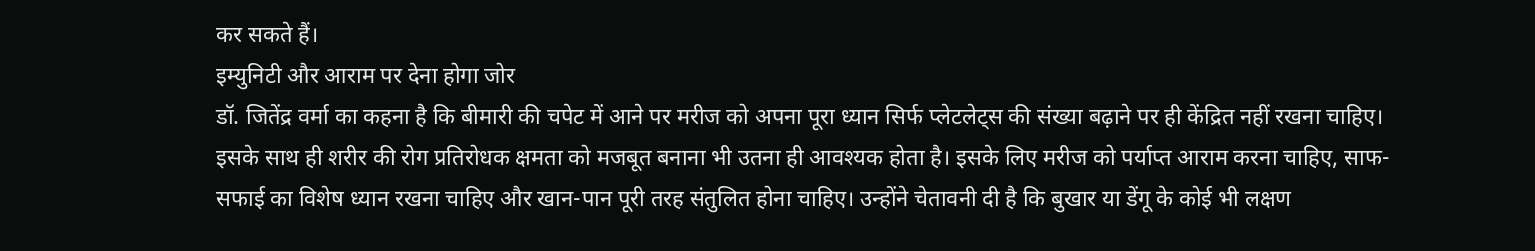कर सकते हैं।
इम्युनिटी और आराम पर देना होगा जोर
डॉ. जितेंद्र वर्मा का कहना है कि बीमारी की चपेट में आने पर मरीज को अपना पूरा ध्यान सिर्फ प्लेटलेट्स की संख्या बढ़ाने पर ही केंद्रित नहीं रखना चाहिए। इसके साथ ही शरीर की रोग प्रतिरोधक क्षमता को मजबूत बनाना भी उतना ही आवश्यक होता है। इसके लिए मरीज को पर्याप्त आराम करना चाहिए, साफ-सफाई का विशेष ध्यान रखना चाहिए और खान-पान पूरी तरह संतुलित होना चाहिए। उन्होंने चेतावनी दी है कि बुखार या डेंगू के कोई भी लक्षण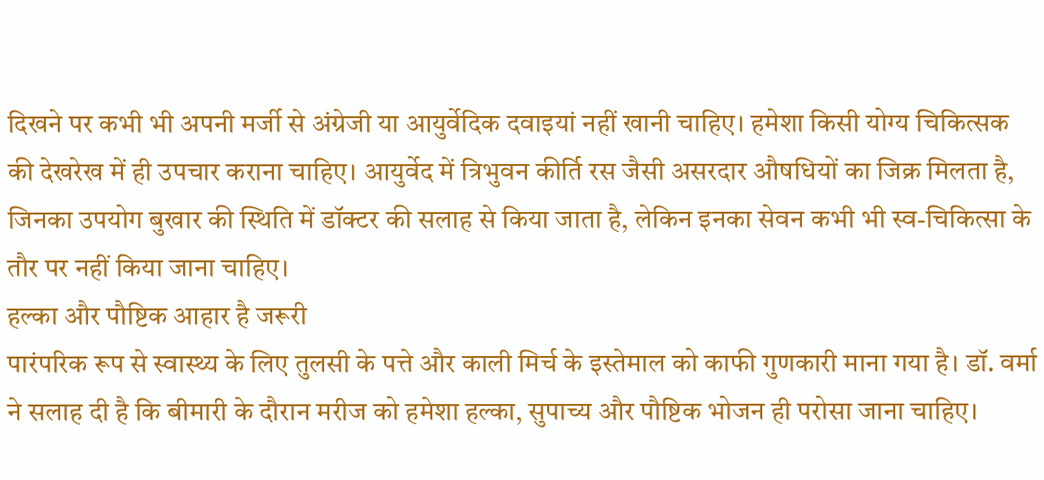दिखने पर कभी भी अपनी मर्जी से अंग्रेजी या आयुर्वेदिक दवाइयां नहीं खानी चाहिए। हमेशा किसी योग्य चिकित्सक की देखरेख में ही उपचार कराना चाहिए। आयुर्वेद में त्रिभुवन कीर्ति रस जैसी असरदार औषधियों का जिक्र मिलता है, जिनका उपयोग बुखार की स्थिति में डॉक्टर की सलाह से किया जाता है, लेकिन इनका सेवन कभी भी स्व-चिकित्सा के तौर पर नहीं किया जाना चाहिए।
हल्का और पौष्टिक आहार है जरूरी
पारंपरिक रूप से स्वास्थ्य के लिए तुलसी के पत्ते और काली मिर्च के इस्तेमाल को काफी गुणकारी माना गया है। डॉ. वर्मा ने सलाह दी है कि बीमारी के दौरान मरीज को हमेशा हल्का, सुपाच्य और पौष्टिक भोजन ही परोसा जाना चाहिए।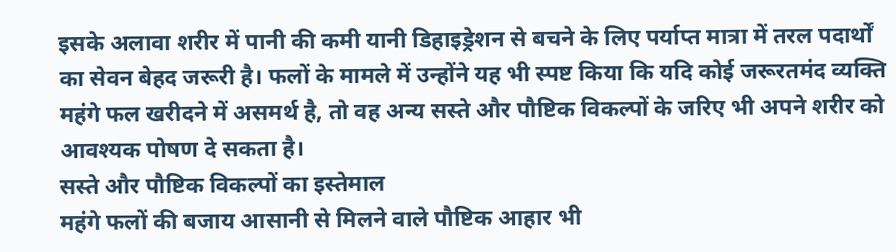इसके अलावा शरीर में पानी की कमी यानी डिहाइड्रेशन से बचने के लिए पर्याप्त मात्रा में तरल पदार्थों का सेवन बेहद जरूरी है। फलों के मामले में उन्होंने यह भी स्पष्ट किया कि यदि कोई जरूरतमंद व्यक्ति महंगे फल खरीदने में असमर्थ है, तो वह अन्य सस्ते और पौष्टिक विकल्पों के जरिए भी अपने शरीर को आवश्यक पोषण दे सकता है।
सस्ते और पौष्टिक विकल्पों का इस्तेमाल
महंगे फलों की बजाय आसानी से मिलने वाले पौष्टिक आहार भी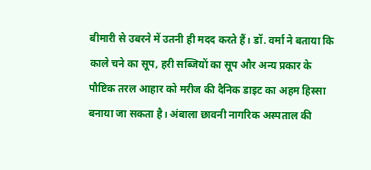बीमारी से उबरने में उतनी ही मदद करते हैं। डॉ. वर्मा ने बताया कि काले चने का सूप, हरी सब्जियों का सूप और अन्य प्रकार के पौष्टिक तरल आहार को मरीज की दैनिक डाइट का अहम हिस्सा बनाया जा सकता है। अंबाला छावनी नागरिक अस्पताल की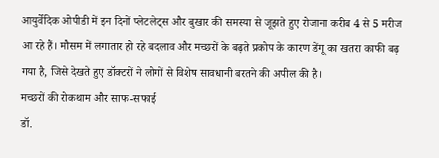आयुर्वेदिक ओपीडी में इन दिनों प्लेटलेट्स और बुखार की समस्या से जूझते हुए रोजाना करीब 4 से 5 मरीज आ रहे हैं। मौसम में लगातार हो रहे बदलाव और मच्छरों के बढ़ते प्रकोप के कारण डेंगू का खतरा काफी बढ़ गया है, जिसे देखते हुए डॉक्टरों ने लोगों से विशेष सावधानी बरतने की अपील की है।
मच्छरों की रोकथाम और साफ-सफाई
डॉ.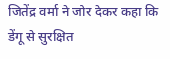जितेंद्र वर्मा ने जोर देकर कहा कि डेंगू से सुरक्षित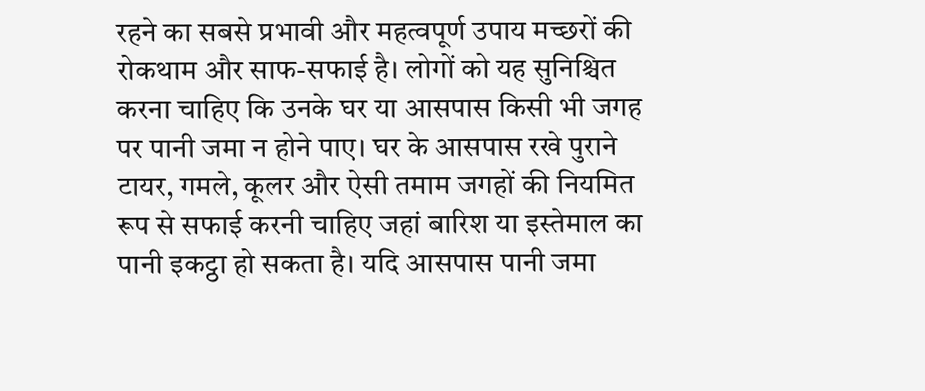रहने का सबसे प्रभावी और महत्वपूर्ण उपाय मच्छरों की रोकथाम और साफ-सफाई है। लोगों को यह सुनिश्चित करना चाहिए कि उनके घर या आसपास किसी भी जगह पर पानी जमा न होने पाए। घर के आसपास रखे पुराने टायर, गमले, कूलर और ऐसी तमाम जगहों की नियमित रूप से सफाई करनी चाहिए जहां बारिश या इस्तेमाल का पानी इकट्ठा हो सकता है। यदि आसपास पानी जमा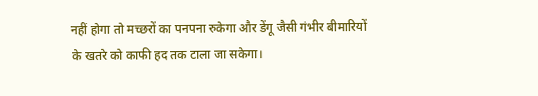नहीं होगा तो मच्छरों का पनपना रुकेगा और डेंगू जैसी गंभीर बीमारियों के खतरे को काफी हद तक टाला जा सकेगा।